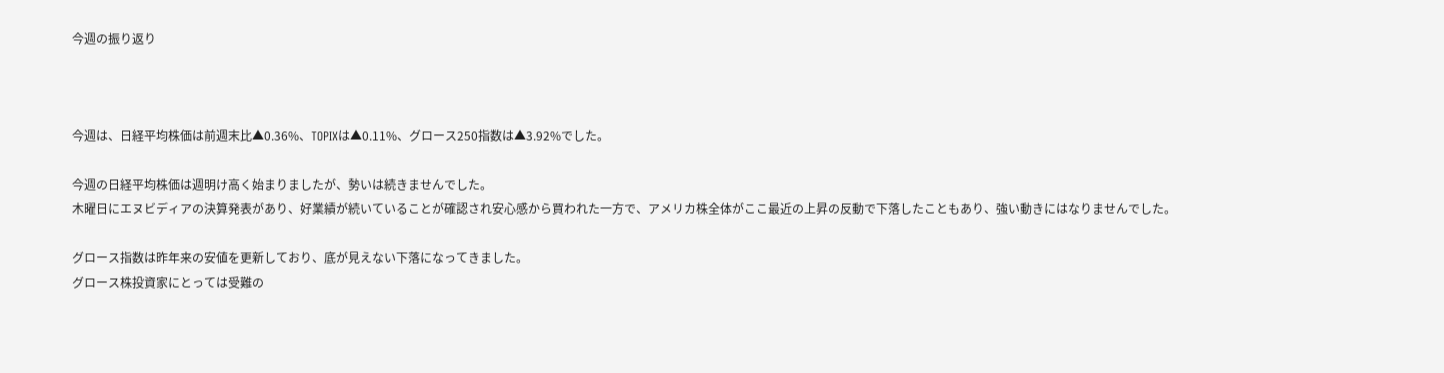今週の振り返り



今週は、日経平均株価は前週末比▲0.36%、TOPIXは▲0.11%、グロース250指数は▲3.92%でした。

今週の日経平均株価は週明け高く始まりましたが、勢いは続きませんでした。
木曜日にエヌビディアの決算発表があり、好業績が続いていることが確認され安心感から買われた一方で、アメリカ株全体がここ最近の上昇の反動で下落したこともあり、強い動きにはなりませんでした。

グロース指数は昨年来の安値を更新しており、底が見えない下落になってきました。
グロース株投資家にとっては受難の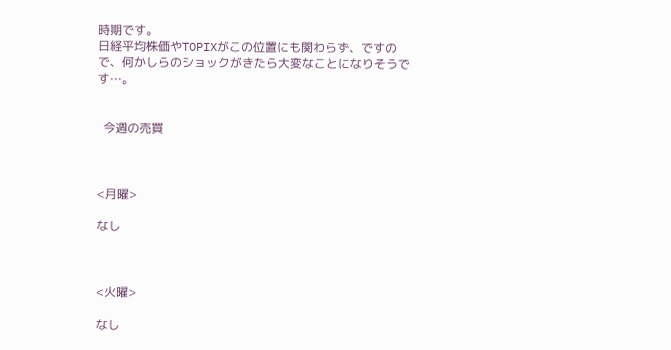時期です。
日経平均株価やTOPIXがこの位置にも関わらず、ですので、何かしらのショックがきたら大変なことになりそうです…。


  今週の売買



<月曜>

なし



<火曜>

なし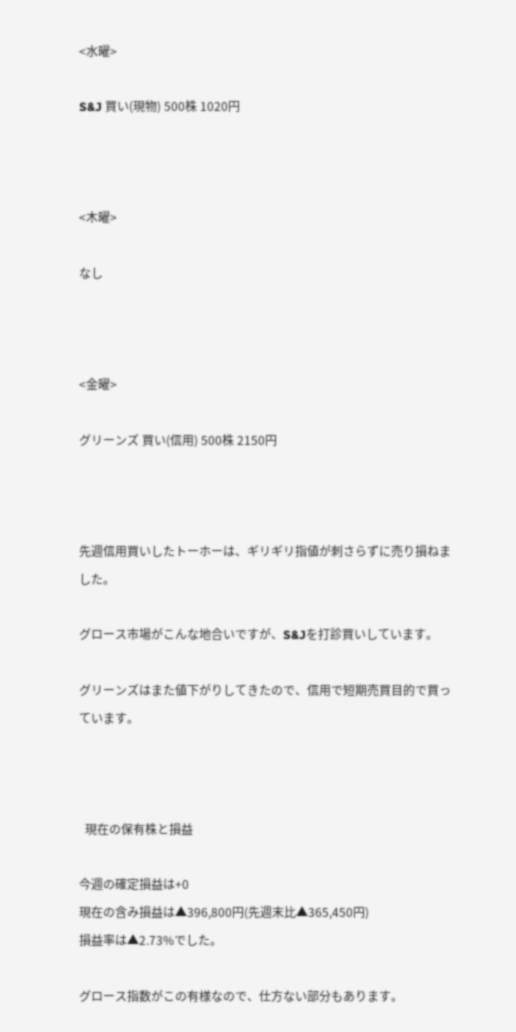<水曜>

S&J 買い(現物) 500株 1020円



<木曜>

なし



<金曜>

グリーンズ 買い(信用) 500株 2150円



先週信用買いしたトーホーは、ギリギリ指値が刺さらずに売り損ねました。

グロース市場がこんな地合いですが、S&Jを打診買いしています。

グリーンズはまた値下がりしてきたので、信用で短期売買目的で買っています。



  現在の保有株と損益

今週の確定損益は+0
現在の含み損益は▲396,800円(先週末比▲365,450円)
損益率は▲2.73%でした。

グロース指数がこの有様なので、仕方ない部分もあります。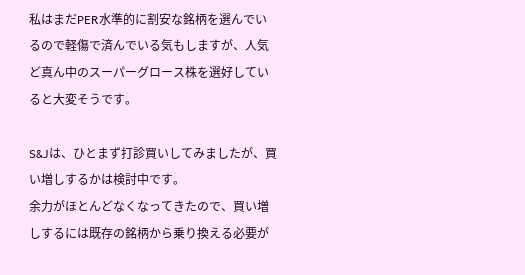私はまだPER水準的に割安な銘柄を選んでいるので軽傷で済んでいる気もしますが、人気ど真ん中のスーパーグロース株を選好していると大変そうです。

S&Jは、ひとまず打診買いしてみましたが、買い増しするかは検討中です。
余力がほとんどなくなってきたので、買い増しするには既存の銘柄から乗り換える必要が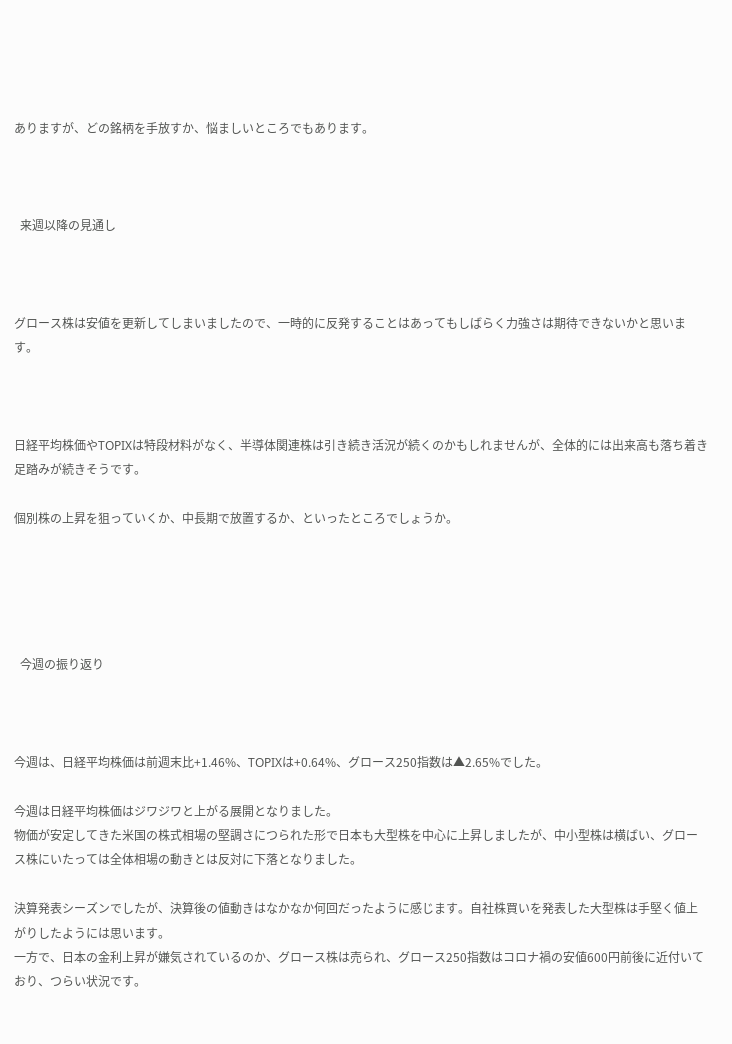ありますが、どの銘柄を手放すか、悩ましいところでもあります。



  来週以降の見通し



グロース株は安値を更新してしまいましたので、一時的に反発することはあってもしばらく力強さは期待できないかと思います。



日経平均株価やTOPIXは特段材料がなく、半導体関連株は引き続き活況が続くのかもしれませんが、全体的には出来高も落ち着き足踏みが続きそうです。

個別株の上昇を狙っていくか、中長期で放置するか、といったところでしょうか。





  今週の振り返り



今週は、日経平均株価は前週末比+1.46%、TOPIXは+0.64%、グロース250指数は▲2.65%でした。

今週は日経平均株価はジワジワと上がる展開となりました。
物価が安定してきた米国の株式相場の堅調さにつられた形で日本も大型株を中心に上昇しましたが、中小型株は横ばい、グロース株にいたっては全体相場の動きとは反対に下落となりました。

決算発表シーズンでしたが、決算後の値動きはなかなか何回だったように感じます。自社株買いを発表した大型株は手堅く値上がりしたようには思います。
一方で、日本の金利上昇が嫌気されているのか、グロース株は売られ、グロース250指数はコロナ禍の安値600円前後に近付いており、つらい状況です。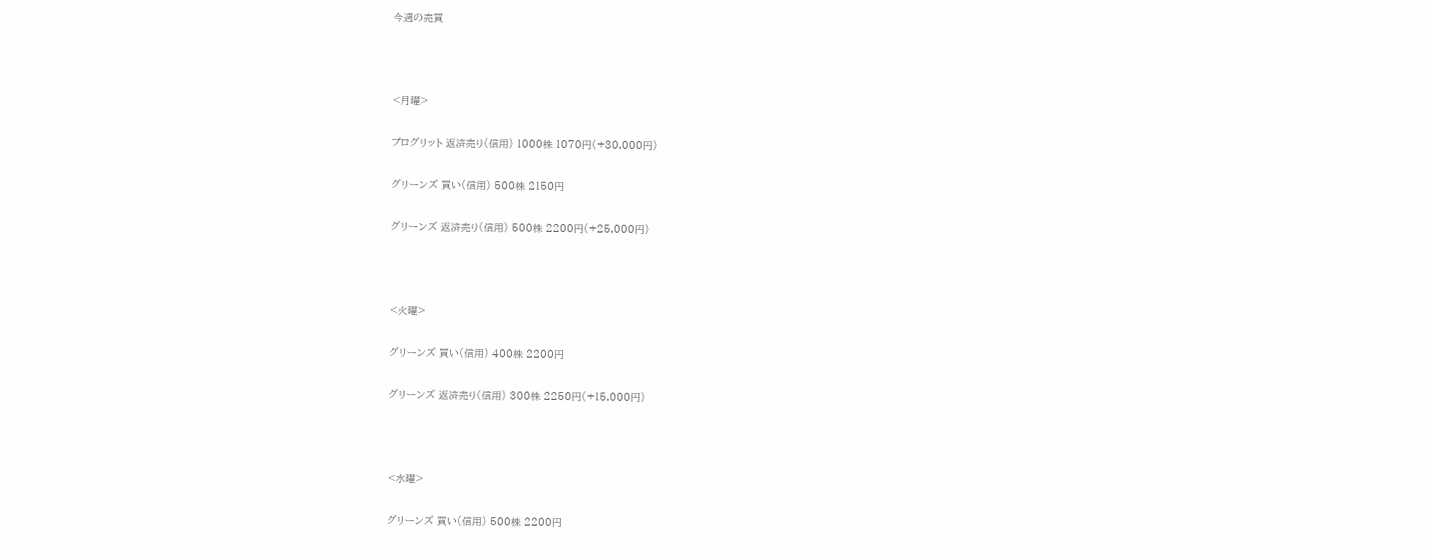今週の売買



<月曜>

プログリット 返済売り(信用) 1000株 1070円(+30,000円)

グリーンズ 買い(信用) 500株 2150円

グリーンズ 返済売り(信用) 500株 2200円(+25,000円)



<火曜>

グリーンズ 買い(信用) 400株 2200円

グリーンズ 返済売り(信用) 300株 2250円(+15,000円)



<水曜>

グリーンズ 買い(信用) 500株 2200円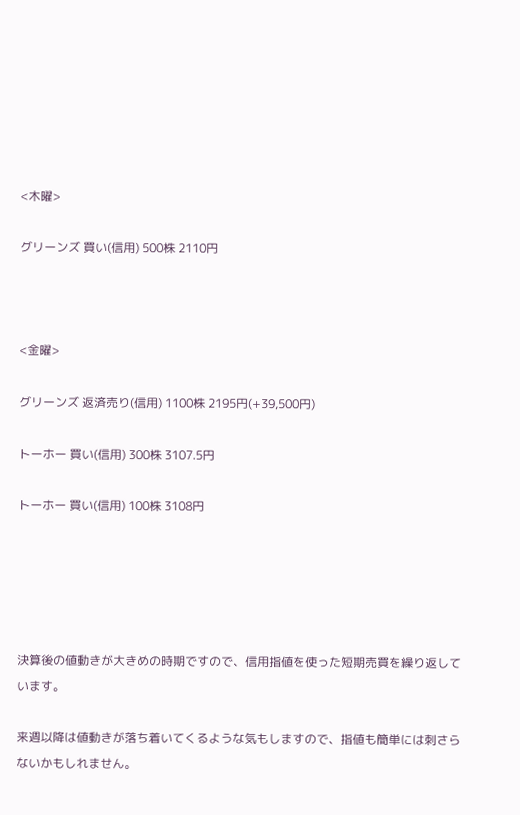<木曜>

グリーンズ 買い(信用) 500株 2110円



<金曜>

グリーンズ 返済売り(信用) 1100株 2195円(+39,500円)

トーホー 買い(信用) 300株 3107.5円

トーホー 買い(信用) 100株 3108円





決算後の値動きが大きめの時期ですので、信用指値を使った短期売買を繰り返しています。

来週以降は値動きが落ち着いてくるような気もしますので、指値も簡単には刺さらないかもしれません。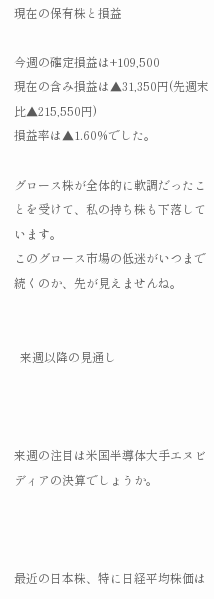現在の保有株と損益

今週の確定損益は+109,500
現在の含み損益は▲31,350円(先週末比▲215,550円)
損益率は▲1.60%でした。

グロース株が全体的に軟調だったことを受けて、私の持ち株も下落しています。
このグロース市場の低迷がいつまで続くのか、先が見えませんね。


  来週以降の見通し



来週の注目は米国半導体大手エヌビディアの決算でしょうか。



最近の日本株、特に日経平均株価は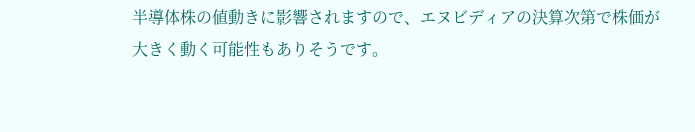半導体株の値動きに影響されますので、エヌビディアの決算次第で株価が大きく動く可能性もありそうです。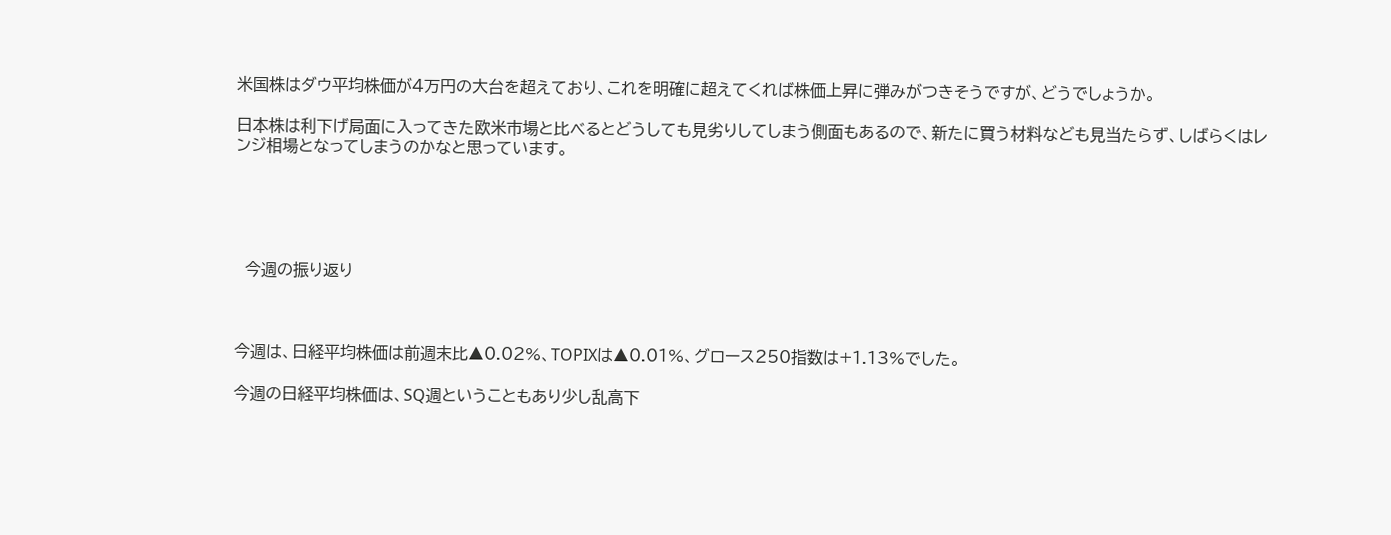米国株はダウ平均株価が4万円の大台を超えており、これを明確に超えてくれば株価上昇に弾みがつきそうですが、どうでしょうか。

日本株は利下げ局面に入ってきた欧米市場と比べるとどうしても見劣りしてしまう側面もあるので、新たに買う材料なども見当たらず、しばらくはレンジ相場となってしまうのかなと思っています。





  今週の振り返り



今週は、日経平均株価は前週末比▲0.02%、TOPIXは▲0.01%、グロース250指数は+1.13%でした。

今週の日経平均株価は、SQ週ということもあり少し乱高下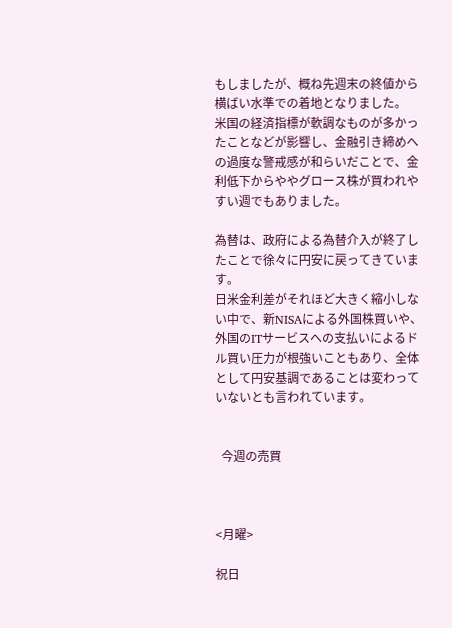もしましたが、概ね先週末の終値から横ばい水準での着地となりました。
米国の経済指標が軟調なものが多かったことなどが影響し、金融引き締めへの過度な警戒感が和らいだことで、金利低下からややグロース株が買われやすい週でもありました。

為替は、政府による為替介入が終了したことで徐々に円安に戻ってきています。
日米金利差がそれほど大きく縮小しない中で、新NISAによる外国株買いや、外国のITサービスへの支払いによるドル買い圧力が根強いこともあり、全体として円安基調であることは変わっていないとも言われています。


  今週の売買



<月曜>

祝日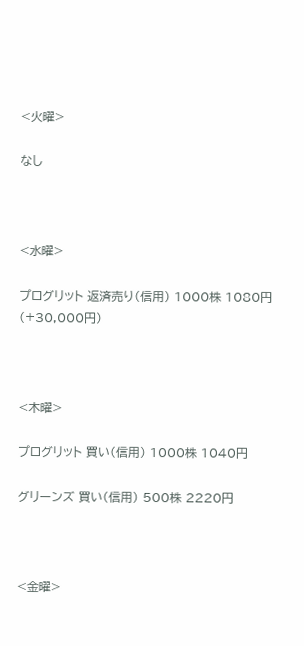<火曜>

なし



<水曜>

プログリット 返済売り(信用) 1000株 1080円(+30,000円)



<木曜>

プログリット 買い(信用) 1000株 1040円

グリーンズ 買い(信用) 500株 2220円



<金曜>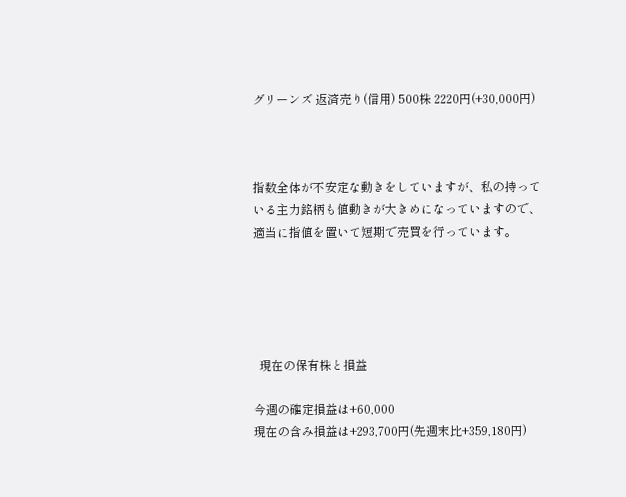グリーンズ 返済売り(信用) 500株 2220円(+30,000円)



指数全体が不安定な動きをしていますが、私の持っている主力銘柄も値動きが大きめになっていますので、適当に指値を置いて短期で売買を行っています。





  現在の保有株と損益

今週の確定損益は+60,000
現在の含み損益は+293,700円(先週末比+359,180円)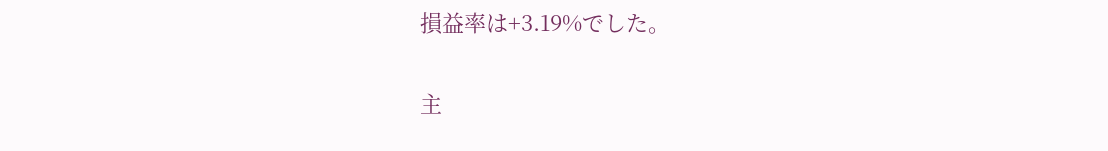損益率は+3.19%でした。

主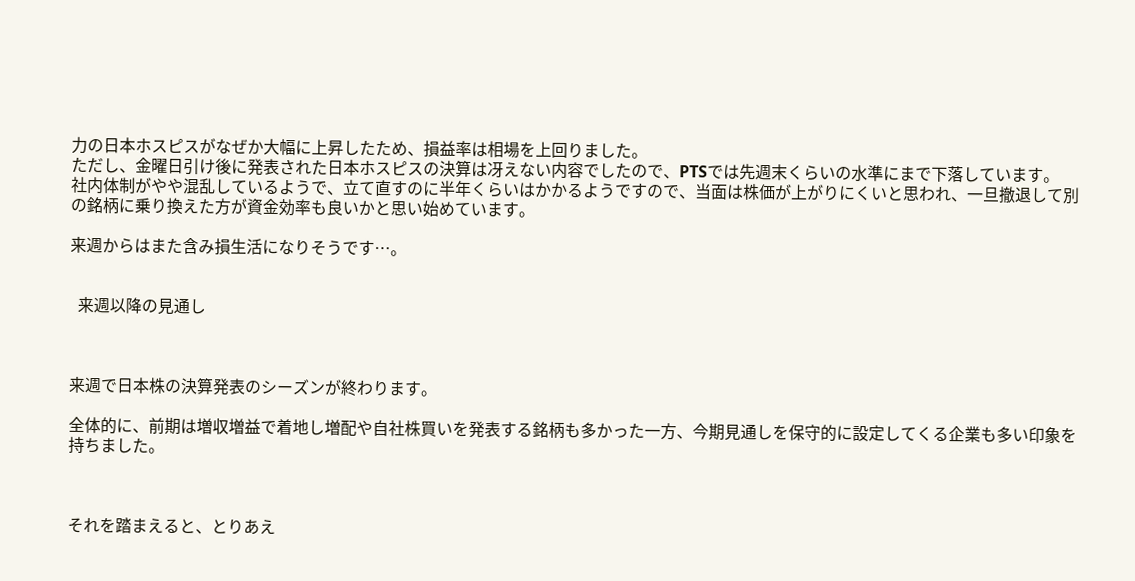力の日本ホスピスがなぜか大幅に上昇したため、損益率は相場を上回りました。
ただし、金曜日引け後に発表された日本ホスピスの決算は冴えない内容でしたので、PTSでは先週末くらいの水準にまで下落しています。
社内体制がやや混乱しているようで、立て直すのに半年くらいはかかるようですので、当面は株価が上がりにくいと思われ、一旦撤退して別の銘柄に乗り換えた方が資金効率も良いかと思い始めています。

来週からはまた含み損生活になりそうです…。


  来週以降の見通し



来週で日本株の決算発表のシーズンが終わります。

全体的に、前期は増収増益で着地し増配や自社株買いを発表する銘柄も多かった一方、今期見通しを保守的に設定してくる企業も多い印象を持ちました。



それを踏まえると、とりあえ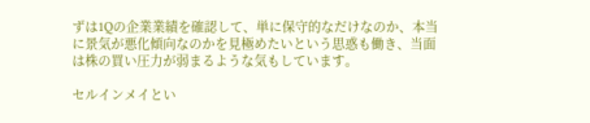ずは1Qの企業業績を確認して、単に保守的なだけなのか、本当に景気が悪化傾向なのかを見極めたいという思惑も働き、当面は株の買い圧力が弱まるような気もしています。

セルインメイとい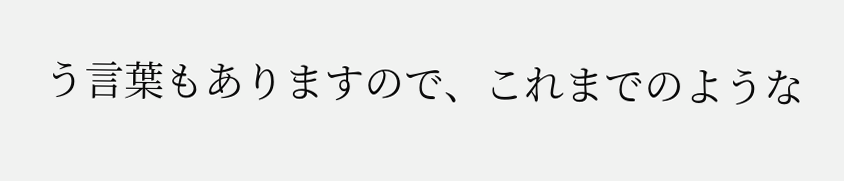う言葉もありますので、これまでのような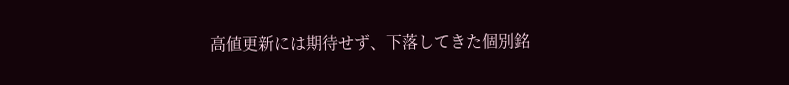高値更新には期待せず、下落してきた個別銘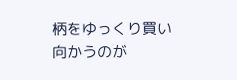柄をゆっくり買い向かうのが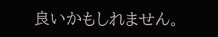良いかもしれません。